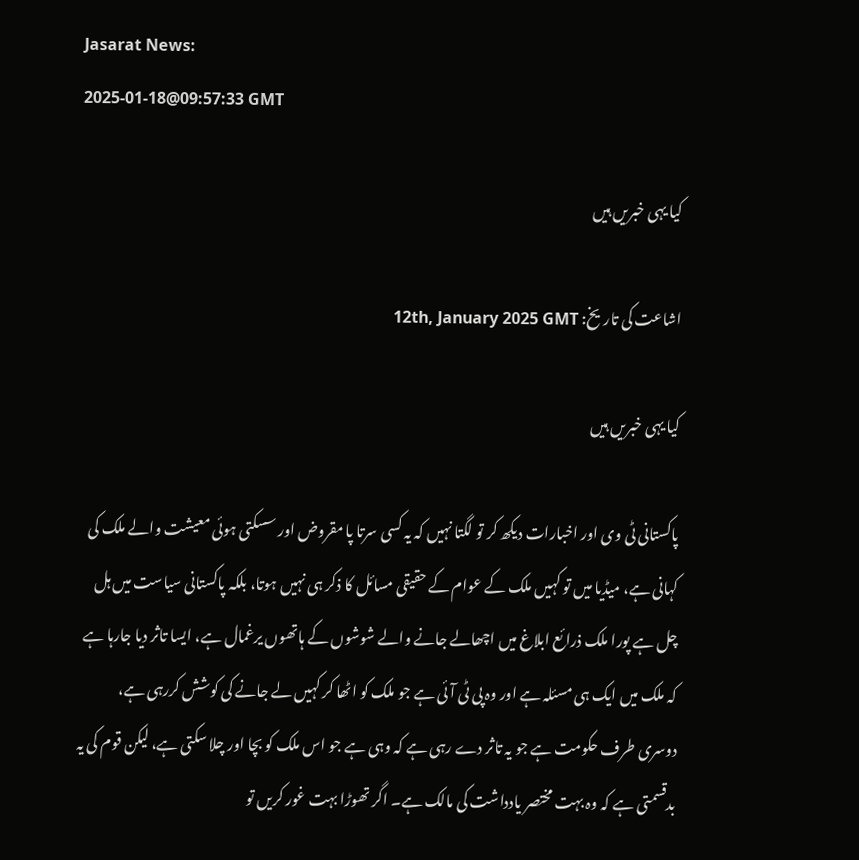Jasarat News:
2025-01-18@09:57:33 GMT

کیا یہی خبریں ہیں

اشاعت کی تاریخ: 12th, January 2025 GMT

کیا یہی خبریں ہیں

پاکستانی ٹی وی اور اخبارات دیکھ کر تو لگتا نہیں کہ یہ کسی سرتا پا مقروض اور سسکتی ہوئی معیشت والے ملک کی کہانی ہے، میڈیا میں تو کہیں ملک کے عوام کے حقیقی مسائل کا ذکر ہی نہیں ہوتا، بلکہ پاکستانی سیاست میں ہل چل ہے پورا ملک ذرائع ابلاغ میں اچھالے جانے والے شوشوں کے ہاتھوں یرغمال ہے، ایسا تاثر دیا جارہا ہے کہ ملک میں ایک ہی مسئلہ ہے اور وہ پی ٹی آئی ہے جو ملک کو اٹھا کر کہیں لے جانے کی کوشش کررہی ہے، دوسری طرف حکومت ہے جو یہ تاثر دے رہی ہے کہ وہی ہے جو اس ملک کو بچا اور چلا سکتی ہے، لیکن قوم کی یہ بدقسمتی ہے کہ وہ بہت مختصر یادداشت کی مالک ہے۔ اگر تھوڑا بہت غور کریں تو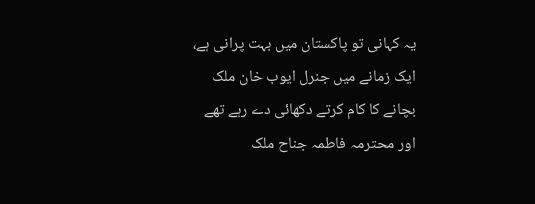یہ کہانی تو پاکستان میں بہت پرانی ہے، ایک زمانے میں جنرل ایوب خان ملک بچانے کا کام کرتے دکھائی دے رہے تھے اور محترمہ فاطمہ جناح ملک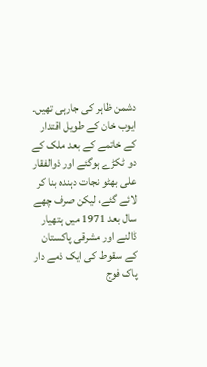دشمن ظاہر کی جارہی تھیں۔ ایوب خان کے طویل اقتدار کے خاتمے کے بعد ملک کے دو ٹکڑے ہوگئے اور ذوالفقار علی بھٹو نجات دہندہ بنا کر لائے گئے، لیکن صرف چھے سال بعد 1971 میں ہتھیار ڈالنے اور مشرقی پاکستان کے سقوط کی ایک ذمے دار پاک فوج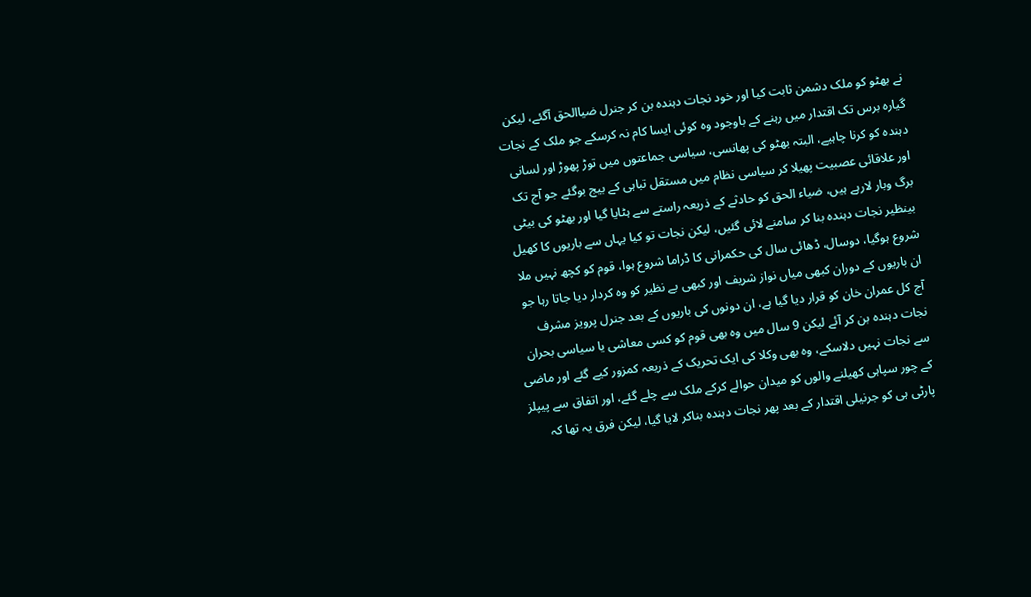نے بھٹو کو ملک دشمن ثابت کیا اور خود نجات دہندہ بن کر جنرل ضیاالحق آگئے، لیکن گیارہ برس تک اقتدار میں رہنے کے باوجود وہ کوئی ایسا کام نہ کرسکے جو ملک کے نجات دہندہ کو کرنا چاہیے، البتہ بھٹو کی پھانسی، سیاسی جماعتوں میں توڑ پھوڑ اور لسانی اور علاقائی عصبیت پھیلا کر سیاسی نظام میں مستقل تباہی کے بیج بوگئے جو آج تک برگ وبار لارہے ہیں، ضیاء الحق کو حادثے کے ذریعہ راستے سے ہٹایا گیا اور بھٹو کی بیٹی بینظیر نجات دہندہ بنا کر سامنے لائی گئیں، لیکن نجات تو کیا یہاں سے باریوں کا کھیل شروع ہوگیا، دوسال، ڈھائی سال کی حکمرانی کا ڈراما شروع ہوا، قوم کو کچھ نہیں ملا ان باریوں کے دوران کبھی میاں نواز شریف اور کبھی بے نظیر کو وہ کردار دیا جاتا رہا جو آج کل عمران خان کو قرار دیا گیا ہے، ان دونوں کی باریوں کے بعد جنرل پرویز مشرف نجات دہندہ بن کر آئے لیکن 9 سال میں وہ بھی قوم کو کسی معاشی یا سیاسی بحران سے نجات نہیں دلاسکے، وہ بھی وکلا کی ایک تحریک کے ذریعہ کمزور کیے گئے اور ماضی کے چور سپاہی کھیلنے والوں کو میدان حوالے کرکے ملک سے چلے گئے، اور اتفاق سے پیپلز پارٹی ہی کو جرنیلی اقتدار کے بعد پھر نجات دہندہ بناکر لایا گیا، لیکن فرق یہ تھا کہ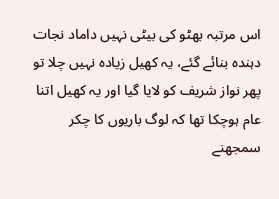اس مرتبہ بھٹو کی بیٹی نہیں داماد نجات دہندہ بنائے گئے، یہ کھیل زیادہ نہیں چلا تو پھر نواز شریف کو لایا گیا اور یہ کھیل اتنا عام ہوچکا تھا کہ لوگ باریوں کا چکر سمجھنے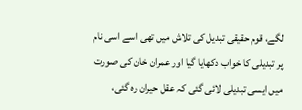لگے، قوم حقیقی تبدیل کی تلاش میں تھی اسے اسی نام پر تبدیلی کا خواب دکھایا گیا اور عمران خان کی صورت میں ایسی تبدیلی لائی گئی کہ عقل حیران رہ گئی،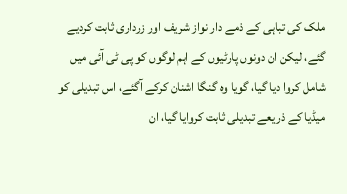ملک کی تباہی کے ذمے دار نواز شریف اور زرداری ثابت کردیے گئے، لیکن ان دونوں پارٹیوں کے اہم لوگوں کو پی ٹی آئی میں شامل کروا دیا گیا، گویا وہ گنگا اشنان کرکے آگئے، اس تبدیلی کو میڈیا کے ذریعے تبدیلی ثابت کروایا گیا، ان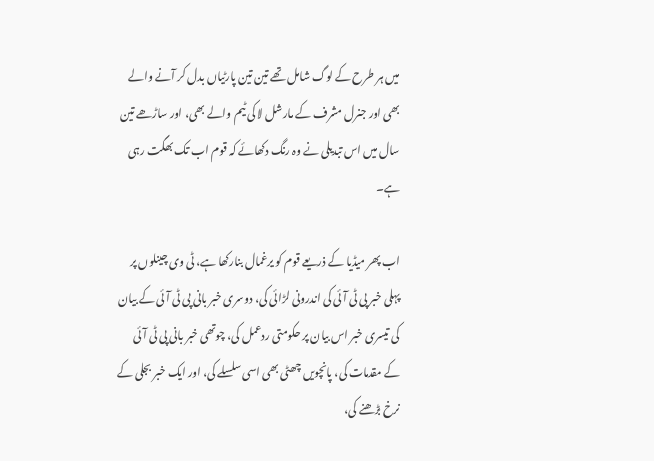میں ہر طرح کے لوگ شامل تھے تین تین پارٹیاں بدل کر آنے والے بھی اور جنرل مشرف کے مارشل لا کی ٹیم والے بھی، اور ساڑھے تین سال میں اس تبدیلی نے وہ رنگ دکھائے کہ قوم اب تک بھگت رہی ہے۔

اب پھر میڈیا کے ذریعے قوم کو یرغمال بنارکھا ہے، ٹی وی چینلوں پر پہلی خبر پی ٹی آئی کی اندرونی لڑائی کی، دوسری خبر بانی پی ٹی آئی کے بیان کی تیسری خبر اس بیان پر حکومتی ردعمل کی، چوتھی خبر بانی پی ٹی آئی کے مقدمات کی، پانچویں چھٹی بھی اسی سلسلے کی، اور ایک خبر بجلی کے نرخ بڑھنے کی،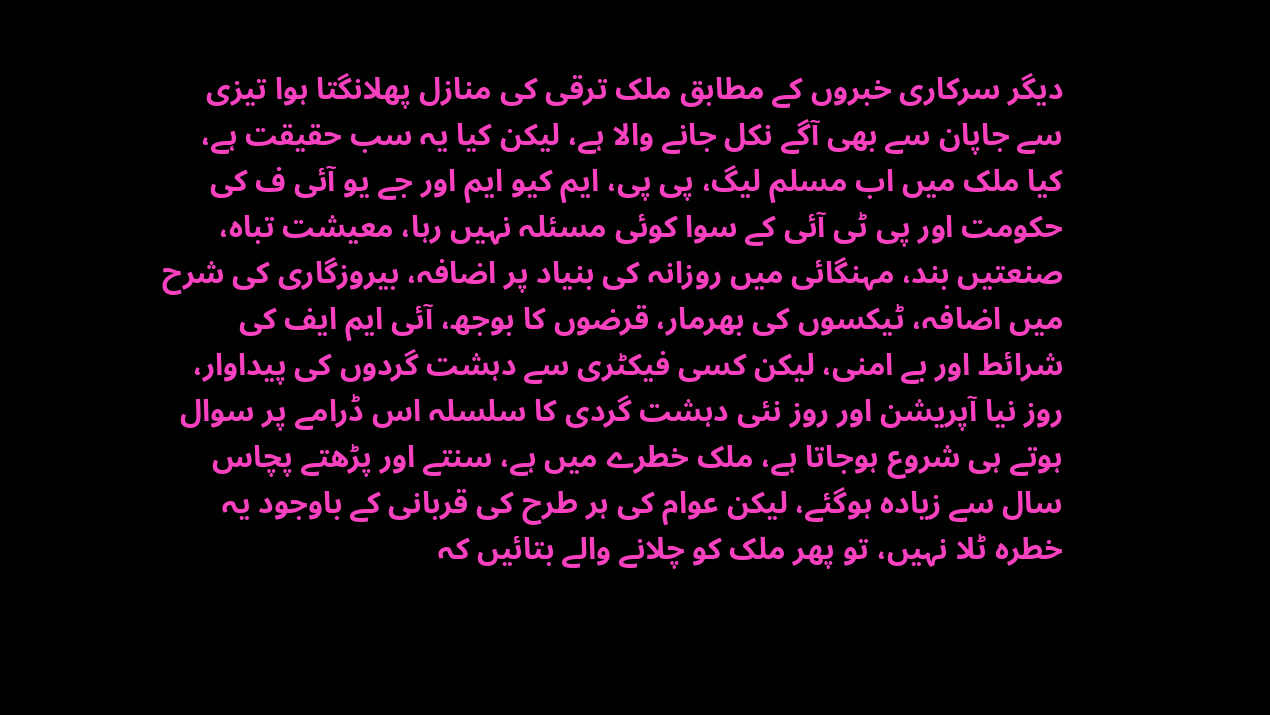دیگر سرکاری خبروں کے مطابق ملک ترقی کی منازل پھلانگتا ہوا تیزی سے جاپان سے بھی آگے نکل جانے والا ہے، لیکن کیا یہ سب حقیقت ہے، کیا ملک میں اب مسلم لیگ، پی پی، ایم کیو ایم اور جے یو آئی ف کی حکومت اور پی ٹی آئی کے سوا کوئی مسئلہ نہیں رہا، معیشت تباہ، صنعتیں بند، مہنگائی میں روزانہ کی بنیاد پر اضافہ، بیروزگاری کی شرح میں اضافہ، ٹیکسوں کی بھرمار، قرضوں کا بوجھ، آئی ایم ایف کی شرائط اور بے امنی، لیکن کسی فیکٹری سے دہشت گردوں کی پیداوار، روز نیا آپریشن اور روز نئی دہشت گردی کا سلسلہ اس ڈرامے پر سوال ہوتے ہی شروع ہوجاتا ہے، ملک خطرے میں ہے، سنتے اور پڑھتے پچاس سال سے زیادہ ہوگئے، لیکن عوام کی ہر طرح کی قربانی کے باوجود یہ خطرہ ٹلا نہیں، تو پھر ملک کو چلانے والے بتائیں کہ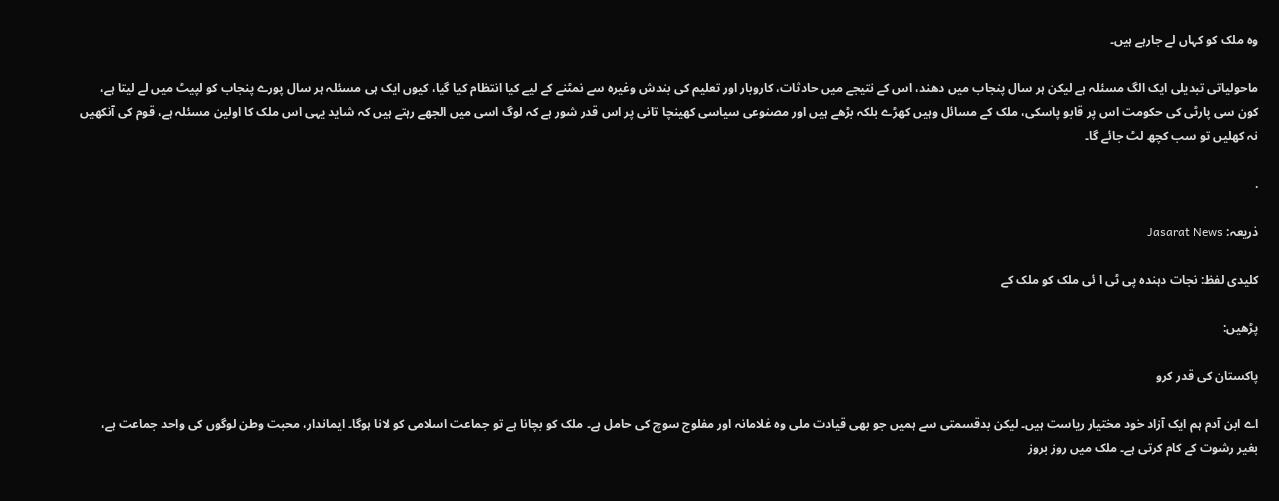وہ ملک کو کہاں لے جارہے ہیں۔

ماحولیاتی تبدیلی ایک الگ مسئلہ ہے لیکن ہر سال پنجاب میں دھند، اس کے نتیجے میں حادثات، کاروبار اور تعلیم کی بندش وغیرہ سے نمٹنے کے لیے کیا انتظام کیا گیا، کیوں ایک ہی مسئلہ ہر سال پورے پنجاب کو لپیٹ میں لے لیتا ہے، کون سی پارٹی کی حکومت اس پر قابو پاسکی، ملک کے مسائل وہیں کھڑے بلکہ بڑھے ہیں اور مصنوعی سیاسی کھینچا تانی پر اس قدر شور ہے کہ لوگ اسی میں الجھے رہتے ہیں کہ شاید یہی اس ملک کا اولین مسئلہ ہے، قوم کی آنکھیں نہ کھلیں تو سب کچھ لٹ جائے گا۔

.

ذریعہ: Jasarat News

کلیدی لفظ: نجات دہندہ پی ٹی ا ئی ملک کو ملک کے

پڑھیں:

پاکستان کی قدر کرو

اے ابن آدم ہم ایک آزاد خود مختیار ریاست ہیں۔ لیکن بدقسمتی سے ہمیں جو بھی قیادت ملی وہ غلامانہ اور مفلوج سوچ کی حامل ہے۔ ملک کو بچانا ہے تو جماعت اسلامی کو لانا ہوگا۔ ایماندار، محبت وطن لوگوں کی واحد جماعت ہے، بغیر رشوت کے کام کرتی ہے۔ ملک میں روز بروز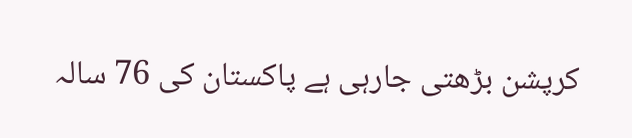کرپشن بڑھتی جارہی ہے پاکستان کی 76 سالہ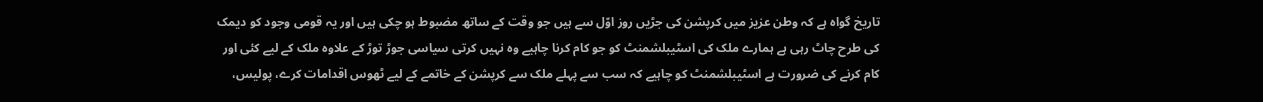تاریخ گواہ ہے کہ وطن عزیز میں کرپشن کی جڑیں روز اوّل سے ہیں جو وقت کے ساتھ مضبوط ہو چکی ہیں اور یہ قومی وجود کو دیمک کی طرح چاٹ رہی ہے ہمارے ملک کی اسٹیبلشمنٹ کو جو کام کرنا چاہیے وہ نہیں کرتی سیاسی جوڑ توڑ کے علاوہ ملک کے لیے کئی اور کام کرنے کی ضرورت ہے اسٹیبلشمنٹ کو چاہیے کہ سب سے پہلے ملک سے کرپشن کے خاتمے کے لیے ٹھوس اقدامات کرے، پولیس،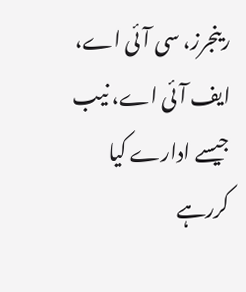رینجرز، سی آئی اے، ایف آئی اے، نیب جیسے ادارے کیا کررہے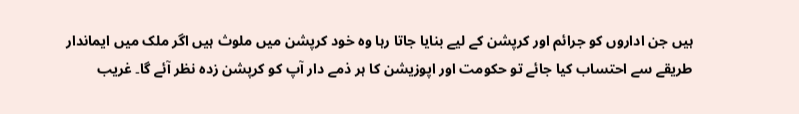ہیں جن اداروں کو جرائم اور کرپشن کے لیے بنایا جاتا رہا وہ خود کرپشن میں ملوث ہیں اگر ملک میں ایماندار طریقے سے احتساب کیا جائے تو حکومت اور اپوزیشن کا ہر ذمے دار آپ کو کرپشن زدہ نظر آئے گا۔ غریب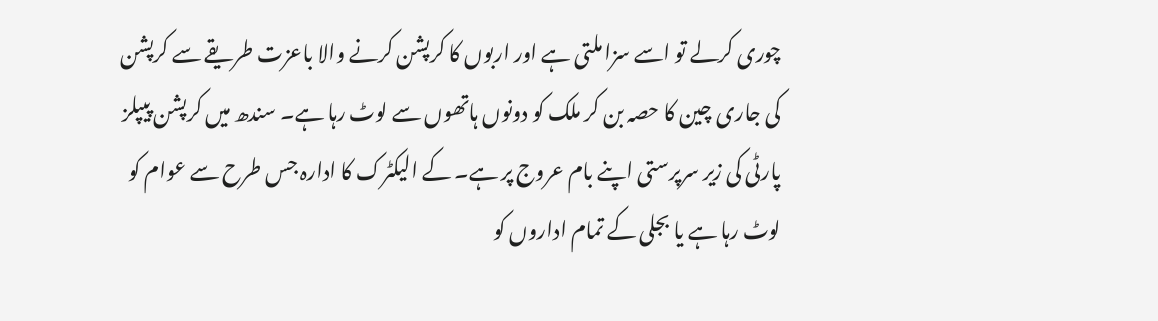چوری کرلے تو اسے سزا ملتی ہے اور اربوں کا کرپشن کرنے والا باعزت طریقے سے کرپشن کی جاری چین کا حصہ بن کر ملک کو دونوں ہاتھوں سے لوٹ رہا ہے۔ سندھ میں کرپشن پیپلز پارٹی کی زیر سرپرستی اپنے بام عروج پر ہے۔ کے الیکٹرک کا ادارہ جس طرح سے عوام کو لوٹ رہا ہے یا بجلی کے تمام اداروں کو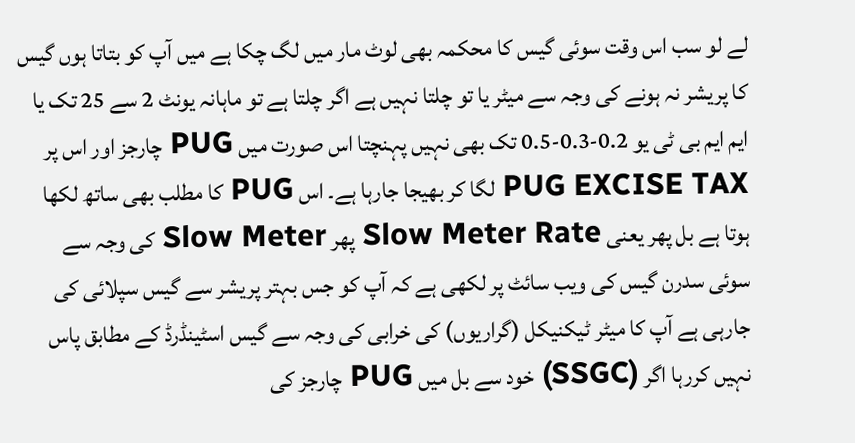لے لو سب اس وقت سوئی گیس کا محکمہ بھی لوٹ مار میں لگ چکا ہے میں آپ کو بتاتا ہوں گیس کا پریشر نہ ہونے کی وجہ سے میٹر یا تو چلتا نہیں ہے اگر چلتا ہے تو ماہانہ یونٹ 2 سے 25 تک یا ایم ایم بی ٹی یو 0.2-0.3-0.5 تک بھی نہیں پہنچتا اس صورت میں PUG چارجز اور اس پر PUG EXCISE TAX لگا کر بھیجا جارہا ہے۔ اس PUG کا مطلب بھی ساتھ لکھا ہوتا ہے بل پھر یعنی Slow Meter Rate پھر Slow Meter کی وجہ سے سوئی سدرن گیس کی ویب سائٹ پر لکھی ہے کہ آپ کو جس بہتر پریشر سے گیس سپلائی کی جارہی ہے آپ کا میٹر ٹیکنیکل (گراریوں) کی خرابی کی وجہ سے گیس اسٹینڈرڈ کے مطابق پاس نہیں کررہا اگر (SSGC) خود سے بل میں PUG چارجز کی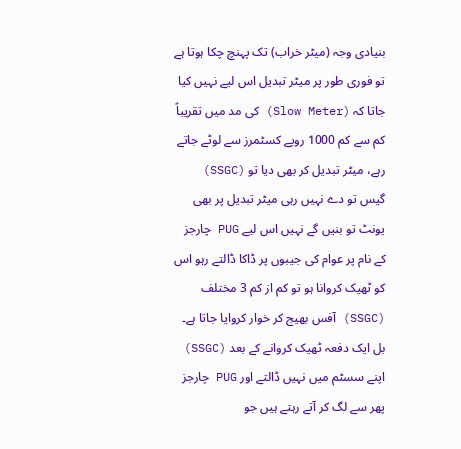بنیادی وجہ (میٹر خراب) تک پہنچ چکا ہوتا ہے تو فوری طور پر میٹر تبدیل اس لیے نہیں کیا جاتا کہ (Slow Meter) کی مد میں تقریباً کم سے کم 1000 روپے کسٹمرز سے لوٹے جاتے رہے، میٹر تبدیل کر بھی دیا تو (SSGC) گیس تو دے نہیں رہی میٹر تبدیل پر بھی یونٹ تو بنیں گے نہیں اس لیے PUG چارجز کے نام پر عوام کی جیبوں پر ڈاکا ڈالتے رہو اس کو ٹھیک کروانا ہو تو کم از کم 3 مختلف (SSGC) آفس بھیج کر خوار کروایا جاتا ہے۔ بل ایک دفعہ ٹھیک کروانے کے بعد (SSGC) اپنے سسٹم میں نہیں ڈالتے اور PUG چارجز پھر سے لگ کر آتے رہتے ہیں جو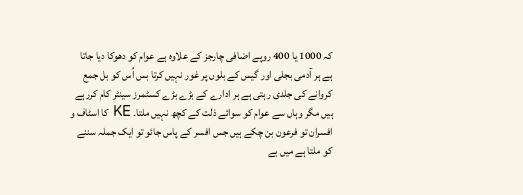کہ 1000 یا 400 روپے اضافی چارجز کے علاوہ ہے عوام کو دھوکا دیا جاتا ہے ہر آدمی بجلی اور گیس کے بلوں پر غور نہیں کرتا بس اُس کو بل جمع کروانے کی جلدی رہتی ہے ہر ادارے کے بڑے بڑے کسٹمرز سینٹر کام کررہے ہیں مگر وہاں سے عوام کو سوائے ذلت کے کچھ نہیں ملتا۔ KE کا اسٹاف و افسران تو فرعون بن چکے ہیں جس افسر کے پاس جائو تو ایک جملہ سننے کو ملتا ہے میں بے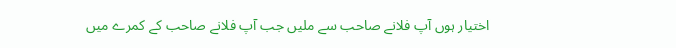اختیار ہوں آپ فلانے صاحب سے ملیں جب آپ فلانے صاحب کے کمرے میں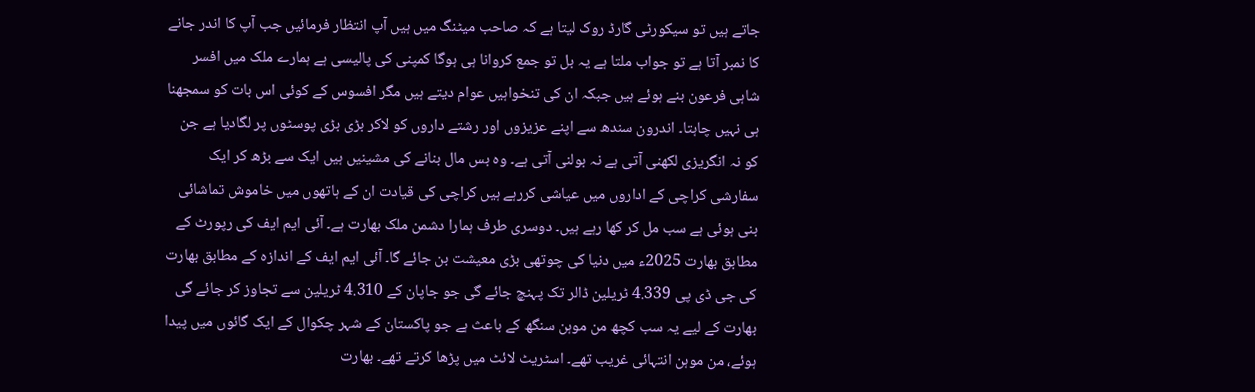جاتے ہیں تو سیکورٹی گارڈ روک لیتا ہے کہ صاحب میٹنگ میں ہیں آپ انتظار فرمائیں جب آپ کا اندر جانے کا نمبر آتا ہے تو جواب ملتا ہے یہ بل تو جمع کروانا ہی ہوگا کمپنی کی پالیسی ہے ہمارے ملک میں افسر شاہی فرعون بنے ہوئے ہیں جبکہ ان کی تنخواہیں عوام دیتے ہیں مگر افسوس کے کوئی اس بات کو سمجھنا ہی نہیں چاہتا۔ اندرون سندھ سے اپنے عزیزوں اور رشتے داروں کو لاکر بڑی بڑی پوسٹوں پر لگادیا ہے جن کو نہ انگریزی لکھنی آتی ہے نہ بولنی آتی ہے۔ وہ بس مال بنانے کی مشینیں ہیں ایک سے بڑھ کر ایک سفارشی کراچی کے اداروں میں عیاشی کررہے ہیں کراچی کی قیادت ان کے ہاتھوں میں خاموش تماشائی بنی ہوئی ہے سب مل کر کھا رہے ہیں۔ دوسری طرف ہمارا دشمن ملک بھارت ہے۔ آئی ایم ایف کی رپورٹ کے مطابق بھارت 2025ء میں دنیا کی چوتھی بڑی معیشت بن جائے گا۔ آئی ایم ایف کے اندازہ کے مطابق بھارت کی جی ڈی پی 4.339 ٹریلین ڈالر تک پہنچ جائے گی جو جاپان کے 4.310 ٹریلین سے تجاوز کر جائے گی بھارت کے لیے یہ سب کچھ من موہن سنگھ کے باعث ہے جو پاکستان کے شہر چکوال کے ایک گائوں میں پیدا ہوئے، من موہن انتہائی غریب تھے۔ اسٹریٹ لائٹ میں پڑھا کرتے تھے۔ بھارت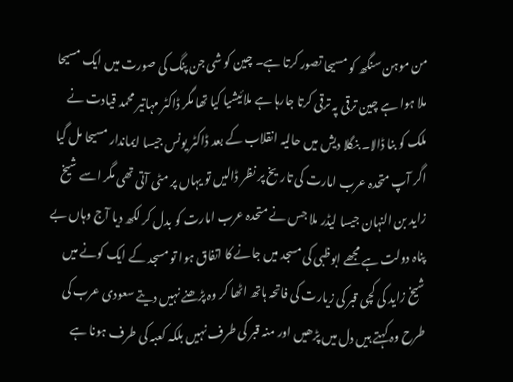من موہن سنگھ کو مسیحا تصور کرتا ہے۔ چین کو شی جن پنگ کی صورت میں ایک مسیحا ملا ہوا ہے چین ترقی پہ ترقی کرتا جارہا ہے ملائیشیا کیا تھا مگر ڈاکٹر مہاتیر محمد قیادت نے ملک کو بنا ڈالا۔ بنگلا دیش میں حالیہ انقلاب کے بعد ڈاکٹر یونس جیسا ایماندار مسیحا مل گیا اگر آپ متحدہ عرب امارت کی تاریخ پر نظر ڈالیں تو یہاں پر مٹی آتی تھی مگر اسے شیخ زاید بن النہان جیسا لیڈر ملا جس نے متحدہ عرب امارت کو بدل کر لکھ دیا آج وہاں بے پناہ دولت ہے مجھے ابوظبی کی مسجد میں جانے کا اتفاق ہوا تو مسجد کے ایک کونے میں شیخ زاید کی کچی قبر کی زیارت کی فاتحہ ہاتھ اٹھا کر وہ پڑھنے نہیں دیتے سعودی عرب کی طرح وہ کہتے ہیں دل میں پڑھیں اور منہ قبر کی طرف نہیں بلکہ کعبہ کی طرف ہونا ہے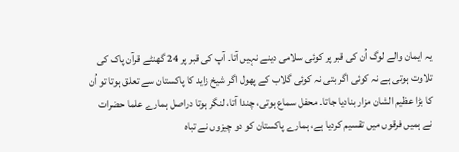یہ ایمان والے لوگ اُن کی قبر پر کوئی سلامی دینے نہیں آتا۔ آپ کی قبر پر 24 گھنٹے قرآن پاک کی تلاوت ہوتی ہے نہ کوئی اگر بتی نہ کوئی گلاب کے پھول اگر شیخ زاید کا پاکستان سے تعلق ہوتا تو اُن کا بڑا عظیم الشان مزار بنادیا جاتا۔ محفل سماع ہوتی، چندا آتا، لنگر ہوتا دراصل ہمارے علما حضرات نے ہمیں فرقوں میں تقسیم کردیا ہے، ہمارے پاکستان کو دو چیزوں نے تباہ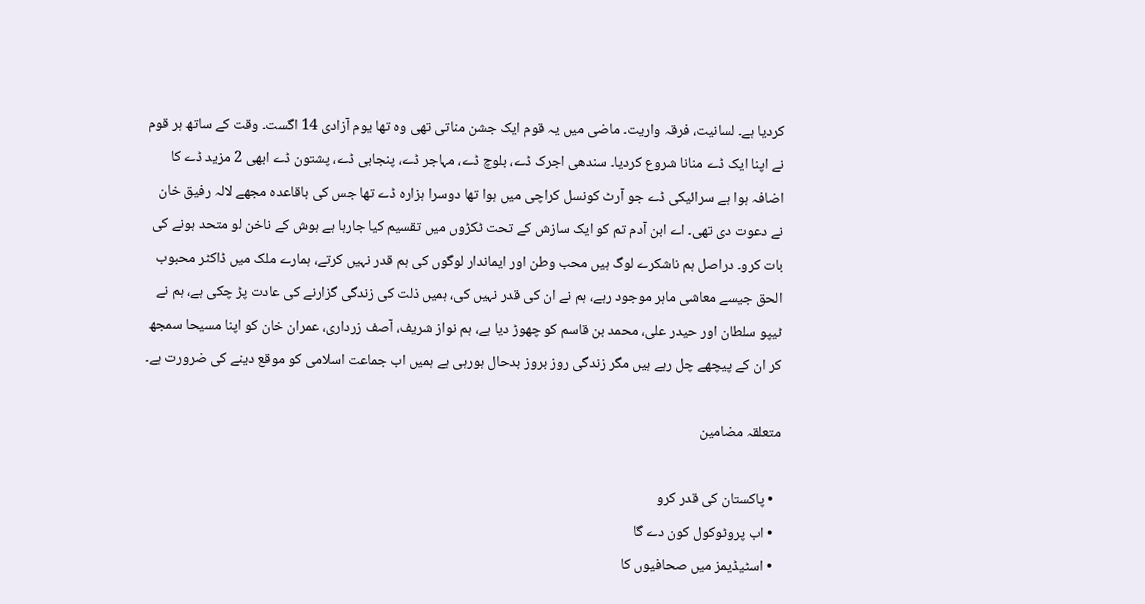کردیا ہے۔ لسانیت، فرقہ واریت۔ ماضی میں یہ قوم ایک جشن مناتی تھی وہ تھا یوم آزادی 14 اگست۔ وقت کے ساتھ ہر قوم نے اپنا ایک ڈے منانا شروع کردیا۔ سندھی اجرک ڈے، بلوچ ڈے، مہاجر ڈے، پنجابی ڈے، پشتون ڈے ابھی 2 مزید ڈے کا اضافہ ہوا ہے سرائیکی ڈے جو آرٹ کونسل کراچی میں ہوا تھا دوسرا ہزارہ ڈے تھا جس کی باقاعدہ مجھے لالہ رفیق خان نے دعوت دی تھی۔ اے ابن آدم تم کو ایک سازش کے تحت ٹکڑوں میں تقسیم کیا جارہا ہے ہوش کے ناخن لو متحد ہونے کی بات کرو۔ دراصل ہم ناشکرے لوگ ہیں محب وطن اور ایماندار لوگوں کی ہم قدر نہیں کرتے، ہمارے ملک میں ڈاکٹر محبوب الحق جیسے معاشی ماہر موجود رہے، ہم نے ان کی قدر نہیں کی، ہمیں ذلت کی زندگی گزارنے کی عادت پڑ چکی ہے، ہم نے ٹیپو سلطان اور حیدر علی، محمد بن قاسم کو چھوڑ دیا ہے، ہم نواز شریف، آصف زرداری، عمران خان کو اپنا مسیحا سمجھ کر ان کے پیچھے چل رہے ہیں مگر زندگی روز بروز بدحال ہورہی ہے ہمیں اب جماعت اسلامی کو موقع دینے کی ضرورت ہے۔

متعلقہ مضامین

  • پاکستان کی قدر کرو
  • اب پروٹوکول کون دے گا
  • اسٹیڈیمز میں صحافیوں کا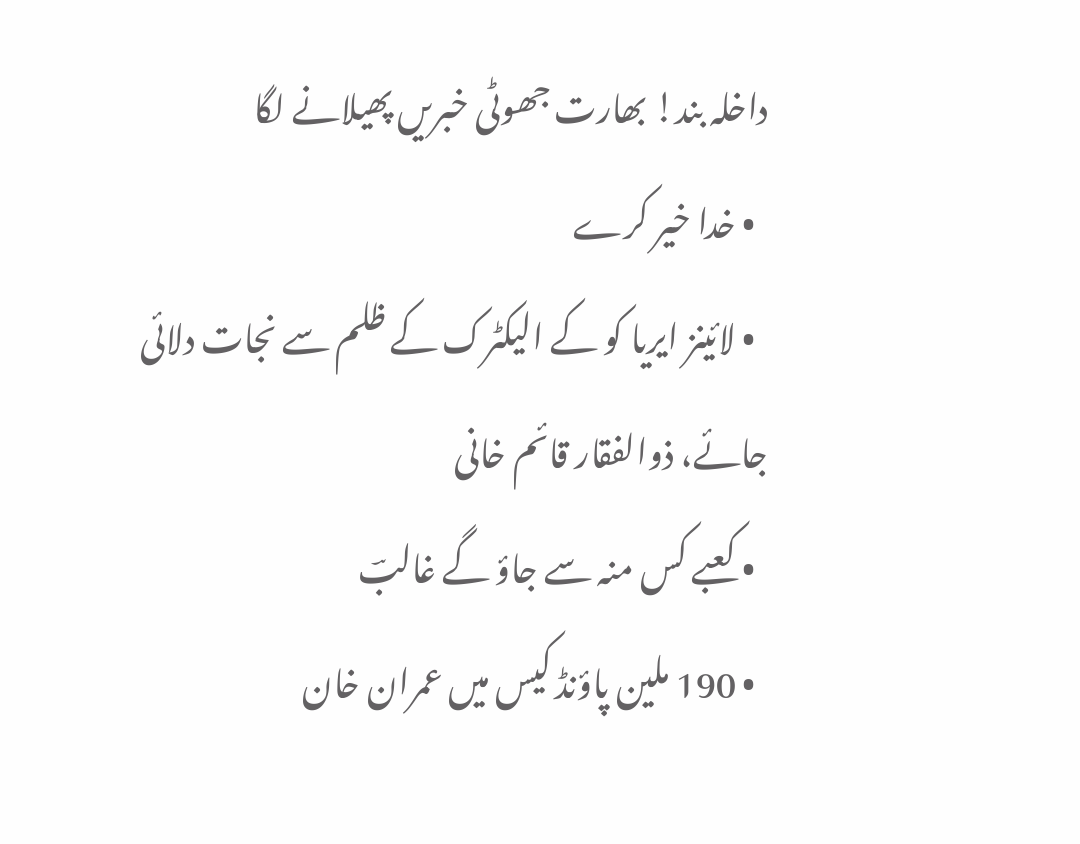داخلہ بند! بھارت جھوٹی خبریں پھیلانے لگا
  • خدا خیر کرے
  • لائینز ایریا کو کے الیکٹرک کے ظلم سے نجات دلائی جائے، ذوالفقار قائم خانی
  • کعبے کس منہ سے جاؤ گے غالبؔ
  • 190 ملین پاؤنڈ کیس میں عمران خان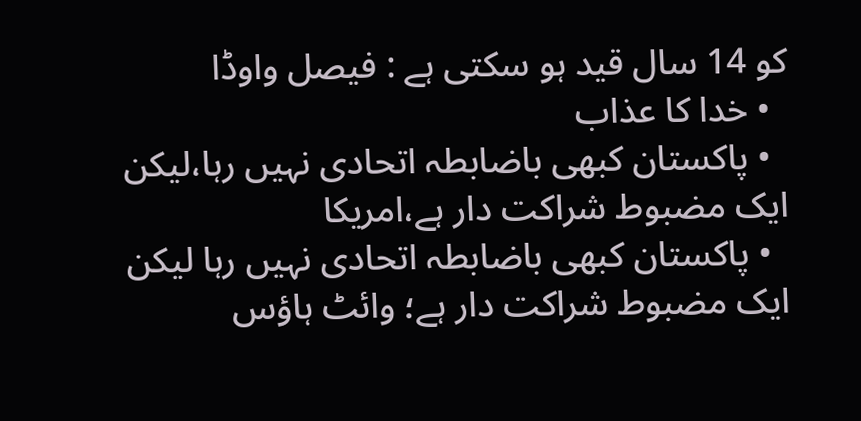کو 14 سال قید ہو سکتی ہے : فیصل واوڈا
  • خدا کا عذاب
  • پاکستان کبھی باضابطہ اتحادی نہیں رہا،لیکن ایک مضبوط شراکت دار ہے،امریکا
  • پاکستان کبھی باضابطہ اتحادی نہیں رہا لیکن ایک مضبوط شراکت دار ہے؛ وائٹ ہاؤس